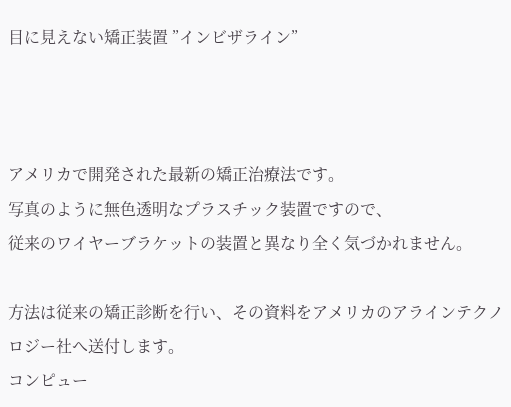目に見えない矯正装置 ”インビザライン”



アメリカで開発された最新の矯正治療法です。
写真のように無色透明なプラスチック装置ですので、
従来のワイヤーブラケットの装置と異なり全く気づかれません。

方法は従来の矯正診断を行い、その資料をアメリカのアラインテクノロジー社へ送付します。
コンピュー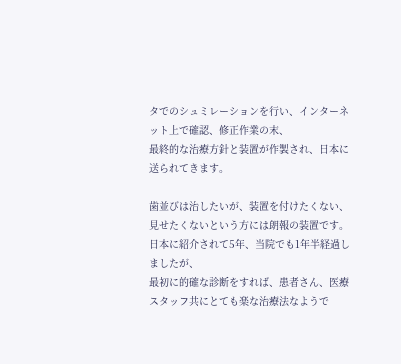タでのシュミレーションを行い、インターネット上で確認、修正作業の末、
最終的な治療方針と装置が作製され、日本に送られてきます。

歯並びは治したいが、装置を付けたくない、見せたくないという方には朗報の装置です。
日本に紹介されて5年、当院でも1年半経過しましたが、
最初に的確な診断をすれば、患者さん、医療スタッフ共にとても楽な治療法なようで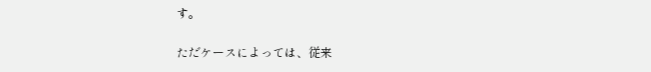す。

ただケースによっては、従来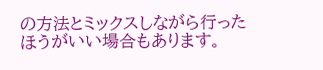の方法とミックスしながら行ったほうがいい場合もあります。